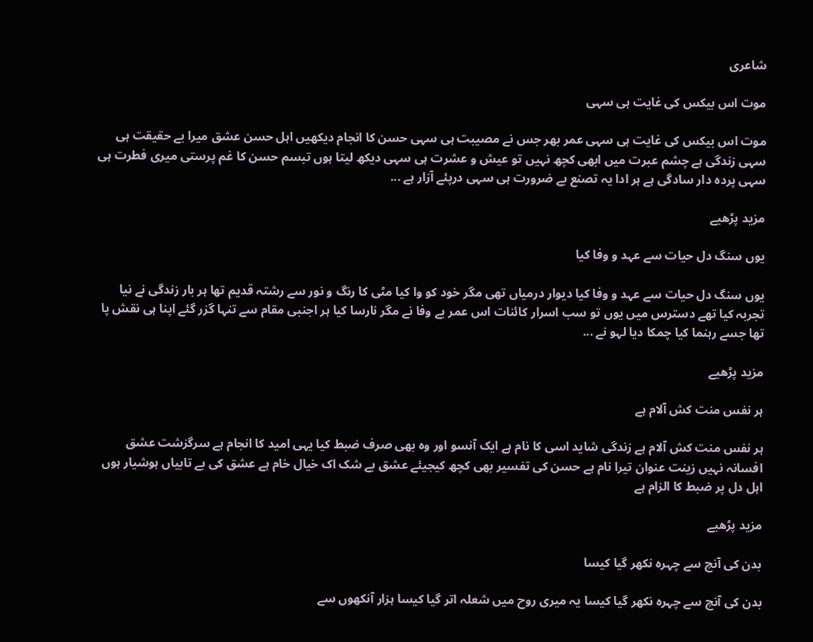شاعری

موت اس بیکس کی غایت ہی سہی

موت اس بیکس کی غایت ہی سہی عمر بھر جس نے مصیبت ہی سہی حسن کا انجام دیکھیں اہل حسن عشق میرا بے حقیقت ہی سہی زندگی ہے چشم عبرت میں ابھی کچھ نہیں تو عیش و عشرت ہی سہی دیکھ لیتا ہوں تبسم حسن کا غم پرستی میری فطرت ہی سہی پردہ دار سادگی ہے ہر ادا یہ تصنع بے ضرورت ہی سہی درپئے آزار ہے ...

مزید پڑھیے

یوں سنگ دل حیات سے عہد و وفا کیا

یوں سنگ دل حیات سے عہد و وفا کیا دیوار درمیاں تھی مگر خود کو وا کیا مٹی کا رنگ و نور سے رشتہ قدیم تھا ہر بار زندگی نے نیا تجربہ کیا تھے دسترس میں یوں تو سب اسرار کائنات اس عمر بے وفا نے مگر نارسا کیا ہر اجنبی مقام سے تنہا گزر گئے اپنا ہی نقش پا تھا جسے رہنما کیا چمکا دیا لہو نے ...

مزید پڑھیے

ہر نفس منت کش آلام ہے

ہر نفس منت کش آلام ہے زندگی شاید اسی کا نام ہے ایک آنسو اور وہ بھی صرف ضبط کیا یہی امید کا انجام ہے سرگزشت عشق افسانہ نہیں زینت عنوان تیرا نام ہے حسن کی تفسیر بھی کچھ کیجیئے عشق بے شک اک خیال خام ہے عشق کی بے تابیاں ہوشیار ہوں اہل دل پر ضبط کا الزام ہے

مزید پڑھیے

بدن کی آنچ سے چہرہ نکھر گیا کیسا

بدن کی آنچ سے چہرہ نکھر گیا کیسا یہ میری روح میں شعلہ اتر گیا کیسا ہزار آنکھوں سے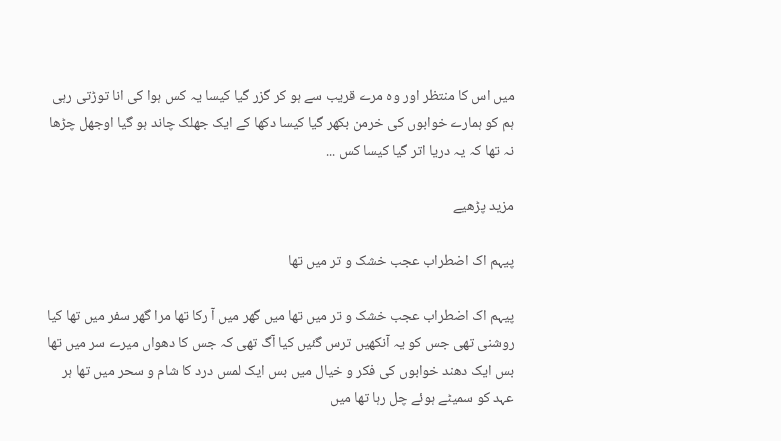میں اس کا منتظر اور وہ مرے قریب سے ہو کر گزر گیا کیسا یہ کس ہوا کی انا توڑتی رہی ہم کو ہمارے خوابوں کی خرمن بکھر گیا کیسا دکھا کے ایک جھلک چاند ہو گیا اوجھل چڑھا نہ تھا کہ یہ دریا اتر گیا کیسا کس ...

مزید پڑھیے

پیہم اک اضطراب عجب خشک و تر میں تھا

پیہم اک اضطراب عجب خشک و تر میں تھا میں گھر میں آ رکا تھا مرا گھر سفر میں تھا کیا روشنی تھی جس کو یہ آنکھیں ترس گئیں کیا آگ تھی کہ جس کا دھواں میرے سر میں تھا بس ایک دھند خوابوں کی فکر و خیال میں بس ایک لمس درد کا شام و سحر میں تھا ہر عہد کو سمیٹے ہوئے چل رہا تھا میں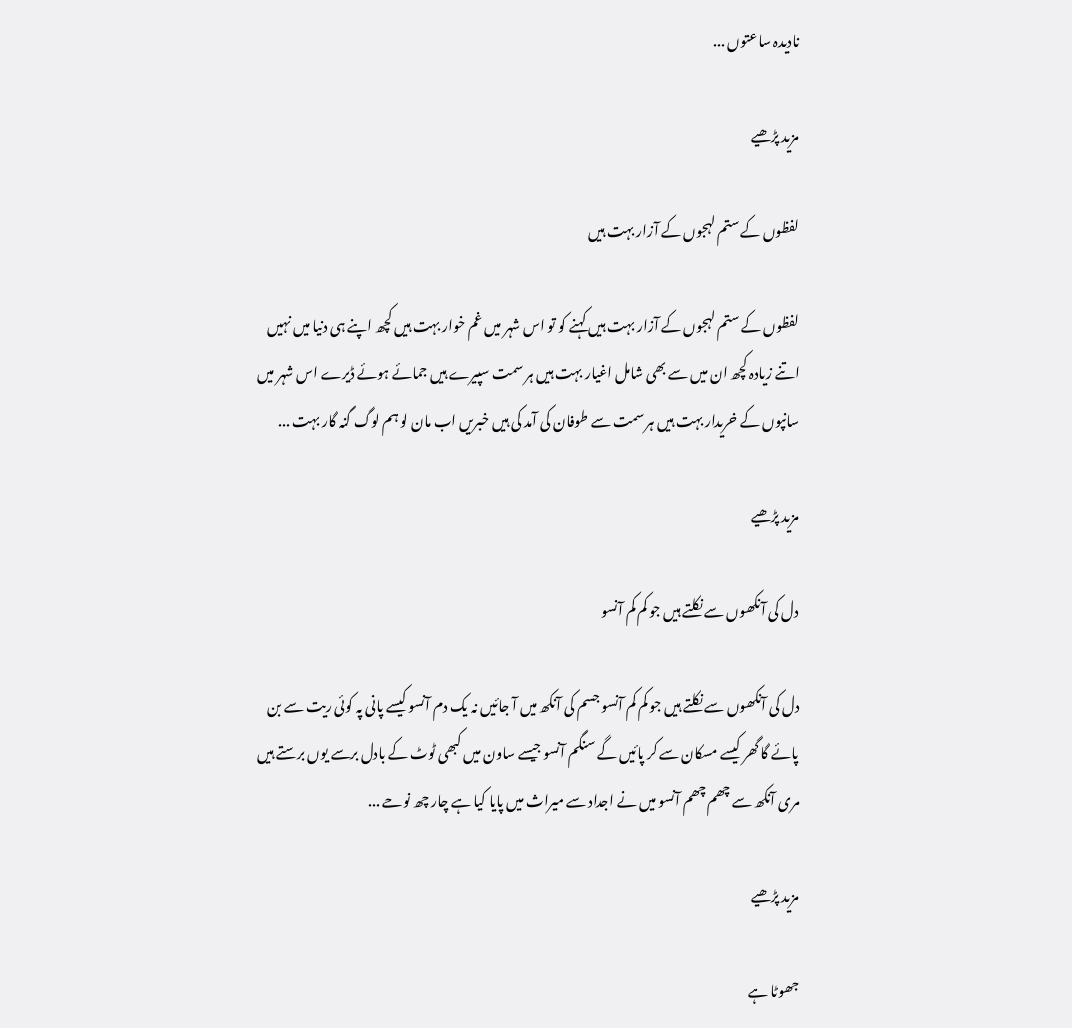نادیدہ ساعتوں ...

مزید پڑھیے

لفظوں کے ستم لہجوں کے آزار بہت ہیں

لفظوں کے ستم لہجوں کے آزار بہت ہیں کہنے کو تو اس شہر میں غم خوار بہت ہیں کچھ اپنے ہی دنیا میں نہیں اتنے زیادہ کچھ ان میں سے بھی شامل اغیار بہت ہیں ہر سمت سپیرے ہیں جمائے ہوئے ڈیرے اس شہر میں سانپوں کے خریدار بہت ہیں ہر سمت سے طوفان کی آمد کی ہیں خبریں اب مان لو ہم لوگ گنہ گار بہت ...

مزید پڑھیے

دل کی آنکھوں سے نکلتے ہیں جو کم کم آنسو

دل کی آنکھوں سے نکلتے ہیں جو کم کم آنسو جسم کی آنکھ میں آ جائیں نہ یک دم آنسو کیسے پانی پہ کوئی ریت سے بن پائے گا گھر کیسے مسکان سے کر پائیں گے سنگم آنسو جیسے ساون میں کبھی ٹوٹ کے بادل برسے یوں برستے ہیں مری آنکھ سے چھم چھم آنسو میں نے اجداد سے میراث میں پایا کیا ہے چار چھ نوحے ...

مزید پڑھیے

جھوٹا ہے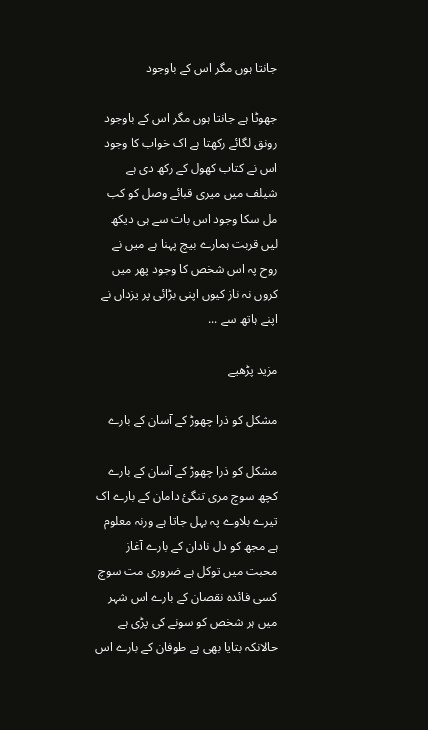جانتا ہوں مگر اس کے باوجود

جھوٹا ہے جانتا ہوں مگر اس کے باوجود رونق لگائے رکھتا ہے اک خواب کا وجود اس نے کتاب کھول کے رکھ دی ہے شیلف میں میری قبائے وصل کو کب مل سکا وجود اس بات سے ہی دیکھ لیں قربت ہمارے بیچ پہنا ہے میں نے روح پہ اس شخص کا وجود پھر میں کروں نہ ناز کیوں اپنی بڑائی پر یزداں نے اپنے ہاتھ سے ...

مزید پڑھیے

مشکل کو ذرا چھوڑ کے آسان کے بارے

مشکل کو ذرا چھوڑ کے آسان کے بارے کچھ سوچ مری تنگئ دامان کے بارے اک تیرے بلاوے پہ بہل جاتا ہے ورنہ معلوم ہے مجھ کو دل نادان کے بارے آغاز محبت میں توکل ہے ضروری مت سوچ کسی فائدہ نقصان کے بارے اس شہر میں ہر شخص کو سونے کی پڑی ہے حالانکہ بتایا بھی ہے طوفان کے بارے اس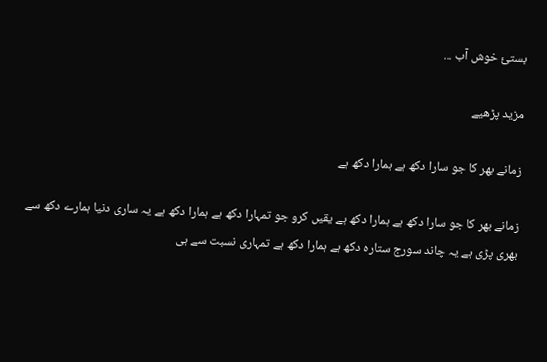بستیٔ خوش آب ...

مزید پڑھیے

زمانے بھر کا جو سارا دکھ ہے ہمارا دکھ ہے

زمانے بھر کا جو سارا دکھ ہے ہمارا دکھ ہے یقیں کرو جو تمہارا دکھ ہے ہمارا دکھ ہے یہ ساری دنیا ہمارے دکھ سے بھری پڑی ہے یہ چاند سورج ستارہ دکھ ہے ہمارا دکھ ہے تمہاری نسبت سے ہی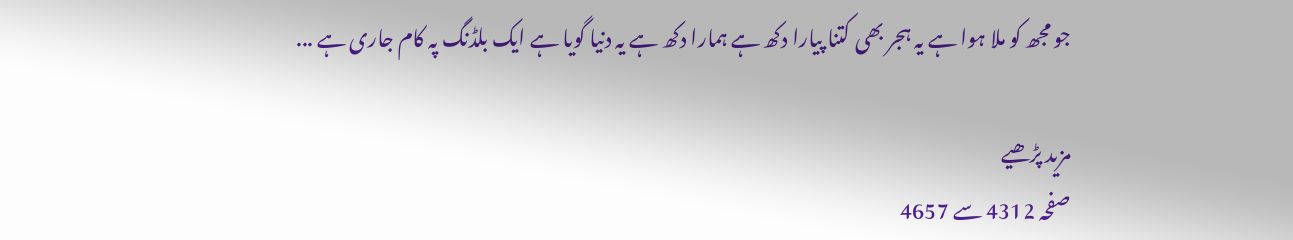جو مجھ کو ملا ہوا ہے یہ ہجر بھی کتنا پیارا دکھ ہے ہمارا دکھ ہے یہ دنیا گویا ہے ایک بلڈنگ پہ کام جاری ہے ...

مزید پڑھیے
صفحہ 4312 سے 4657